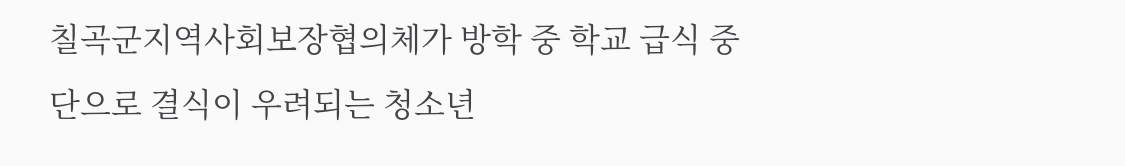칠곡군지역사회보장협의체가 방학 중 학교 급식 중단으로 결식이 우려되는 청소년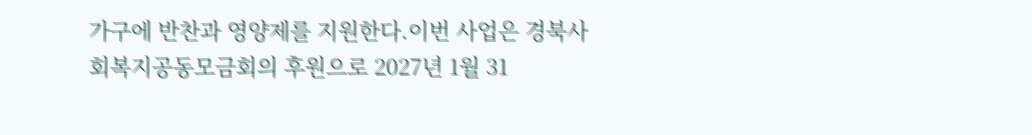가구에 반찬과 영양제를 지원한다.이번 사업은 경북사회복지공동모금회의 후원으로 2027년 1월 31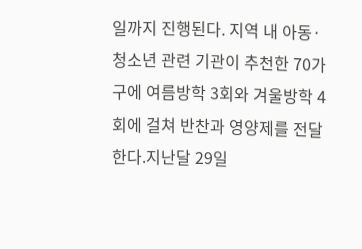일까지 진행된다. 지역 내 아동·청소년 관련 기관이 추천한 70가구에 여름방학 3회와 겨울방학 4회에 걸쳐 반찬과 영양제를 전달한다.지난달 29일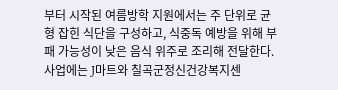부터 시작된 여름방학 지원에서는 주 단위로 균형 잡힌 식단을 구성하고, 식중독 예방을 위해 부패 가능성이 낮은 음식 위주로 조리해 전달한다.사업에는 J마트와 칠곡군정신건강복지센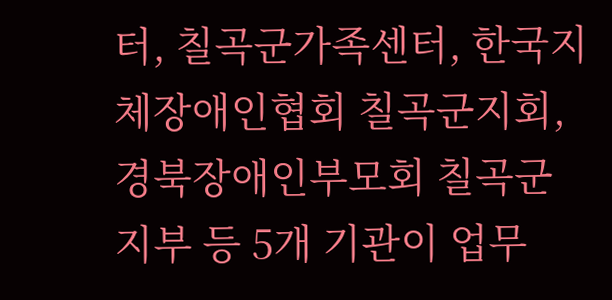터, 칠곡군가족센터, 한국지체장애인협회 칠곡군지회, 경북장애인부모회 칠곡군지부 등 5개 기관이 업무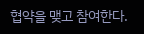협약을 맺고 참여한다.